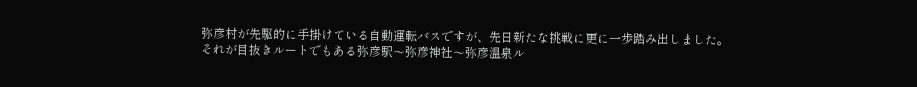弥彦村が先駆的に手掛けている自動運転バスですが、先日新たな挑戦に更に一歩踏み出しました。
それが目抜きルートでもある弥彦駅〜弥彦神社〜弥彦温泉ル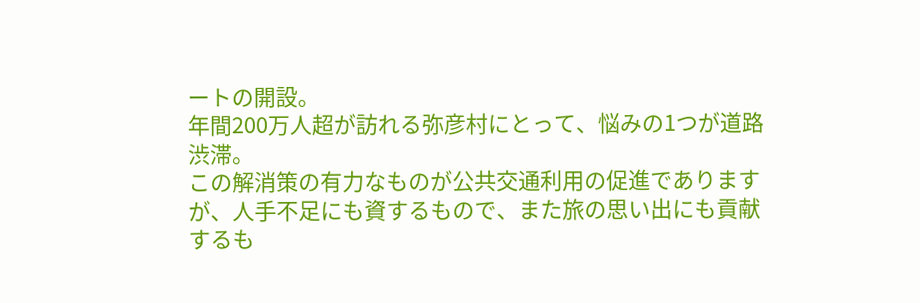ートの開設。
年間200万人超が訪れる弥彦村にとって、悩みの1つが道路渋滞。
この解消策の有力なものが公共交通利用の促進でありますが、人手不足にも資するもので、また旅の思い出にも貢献するも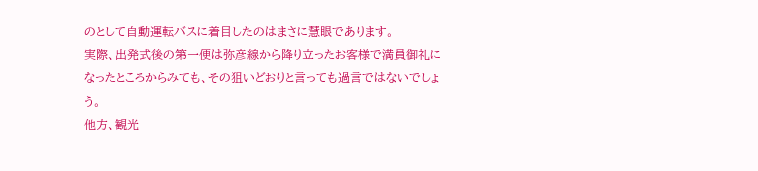のとして自動運転バスに着目したのはまさに慧眼であります。
実際、出発式後の第一便は弥彦線から降り立ったお客様で満員御礼になったところからみても、その狙いどおりと言っても過言ではないでしょう。
他方、観光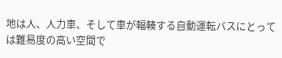地は人、人力車、そして車が輻輳する自動運転バスにとっては難易度の高い空間で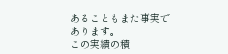あることもまた事実であります。
この実績の積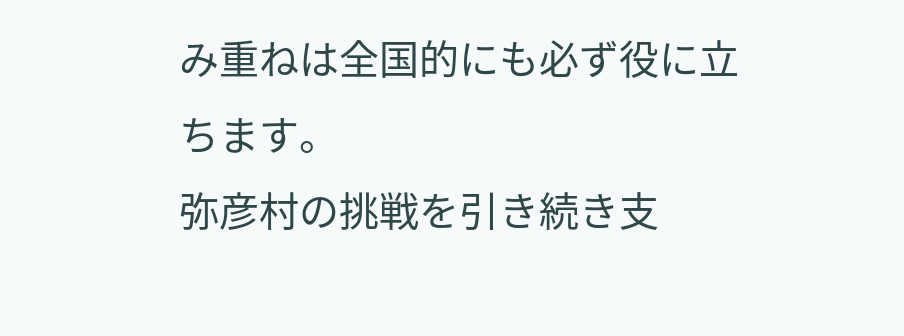み重ねは全国的にも必ず役に立ちます。
弥彦村の挑戦を引き続き支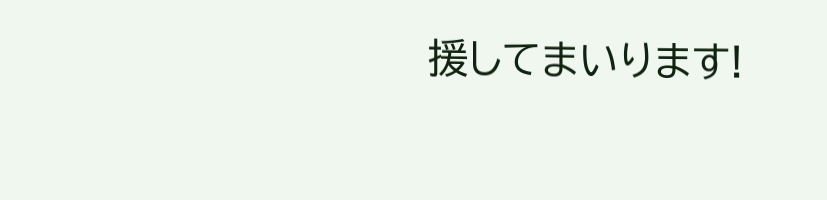援してまいります!